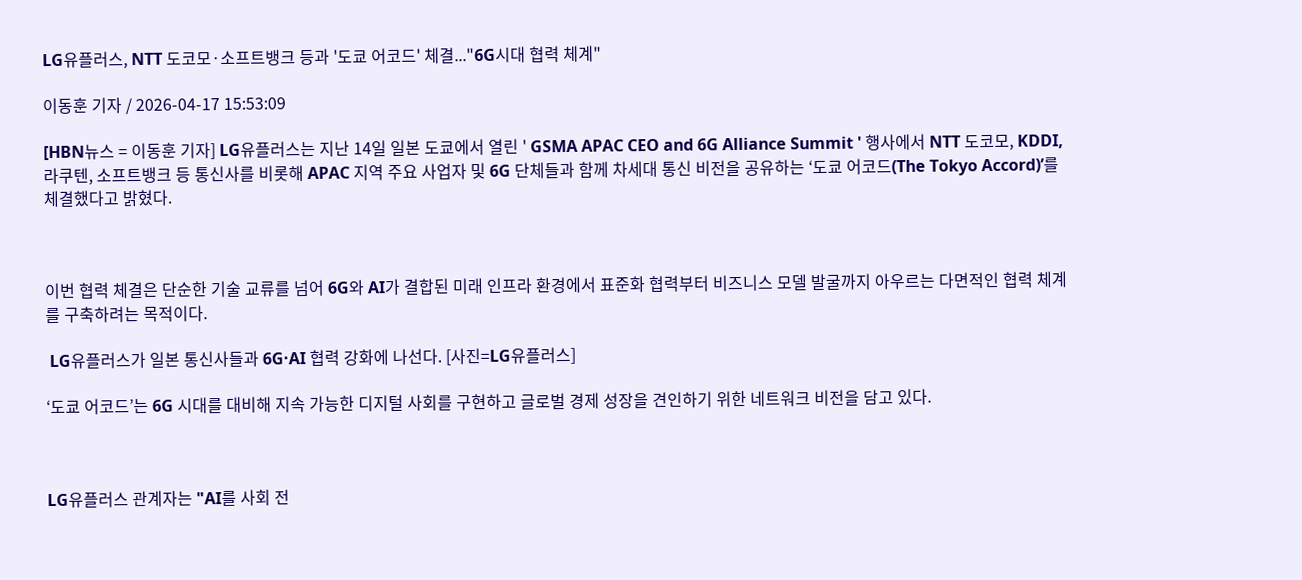LG유플러스, NTT 도코모·소프트뱅크 등과 '도쿄 어코드' 체결..."6G시대 협력 체계"

이동훈 기자 / 2026-04-17 15:53:09

[HBN뉴스 = 이동훈 기자] LG유플러스는 지난 14일 일본 도쿄에서 열린 ' GSMA APAC CEO and 6G Alliance Summit ' 행사에서 NTT 도코모, KDDI, 라쿠텐, 소프트뱅크 등 통신사를 비롯해 APAC 지역 주요 사업자 및 6G 단체들과 함께 차세대 통신 비전을 공유하는 ‘도쿄 어코드(The Tokyo Accord)’를 체결했다고 밝혔다.



이번 협력 체결은 단순한 기술 교류를 넘어 6G와 AI가 결합된 미래 인프라 환경에서 표준화 협력부터 비즈니스 모델 발굴까지 아우르는 다면적인 협력 체계를 구축하려는 목적이다.

 LG유플러스가 일본 통신사들과 6G·AI 협력 강화에 나선다. [사진=LG유플러스]

‘도쿄 어코드’는 6G 시대를 대비해 지속 가능한 디지털 사회를 구현하고 글로벌 경제 성장을 견인하기 위한 네트워크 비전을 담고 있다.



LG유플러스 관계자는 "AI를 사회 전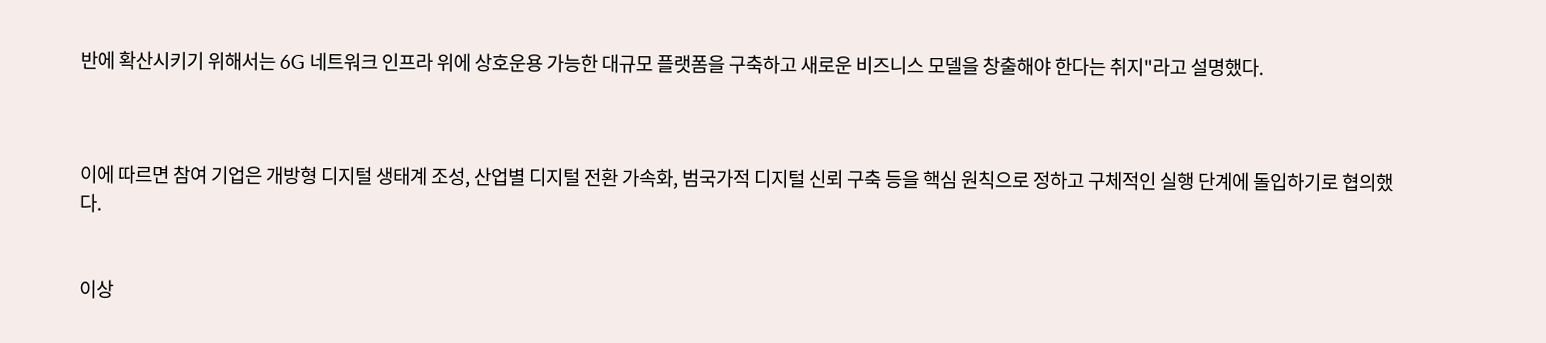반에 확산시키기 위해서는 6G 네트워크 인프라 위에 상호운용 가능한 대규모 플랫폼을 구축하고 새로운 비즈니스 모델을 창출해야 한다는 취지"라고 설명했다.



이에 따르면 참여 기업은 개방형 디지털 생태계 조성, 산업별 디지털 전환 가속화, 범국가적 디지털 신뢰 구축 등을 핵심 원칙으로 정하고 구체적인 실행 단계에 돌입하기로 협의했다.


이상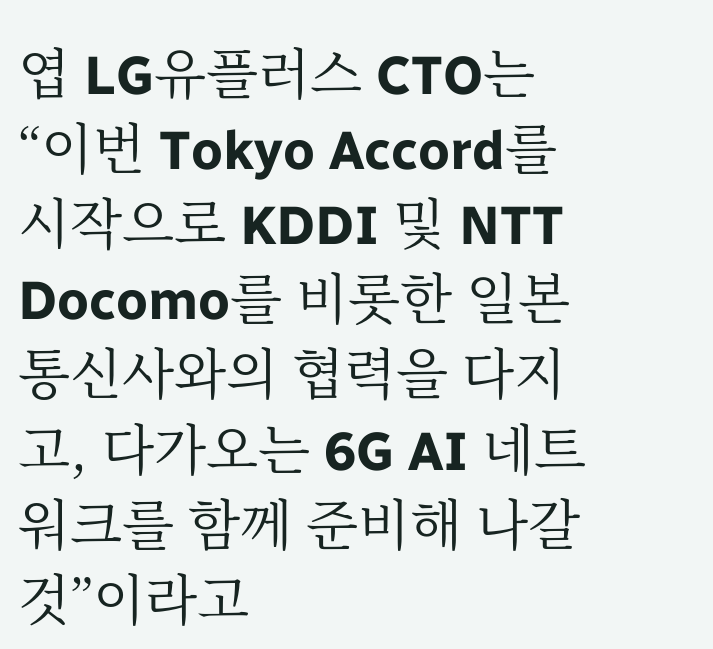엽 LG유플러스 CTO는 “이번 Tokyo Accord를 시작으로 KDDI 및 NTT Docomo를 비롯한 일본 통신사와의 협력을 다지고, 다가오는 6G AI 네트워크를 함께 준비해 나갈 것”이라고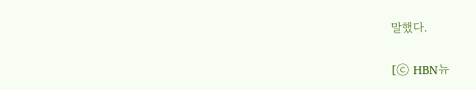말했다.

[ⓒ HBN뉴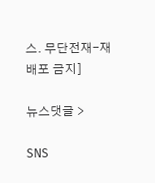스. 무단전재-재배포 금지]

뉴스댓글 >

SNS